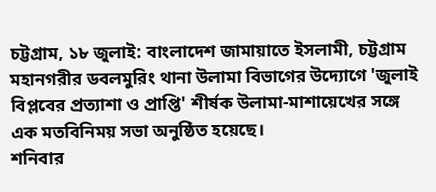চট্টগ্রাম, ১৮ জুলাই: বাংলাদেশ জামায়াতে ইসলামী, চট্টগ্রাম মহানগরীর ডবলমুরিং থানা উলামা বিভাগের উদ্যোগে 'জুলাই বিপ্লবের প্রত্যাশা ও প্রাপ্তি' শীর্ষক উলামা-মাশায়েখের সঙ্গে এক মতবিনিময় সভা অনুষ্ঠিত হয়েছে।
শনিবার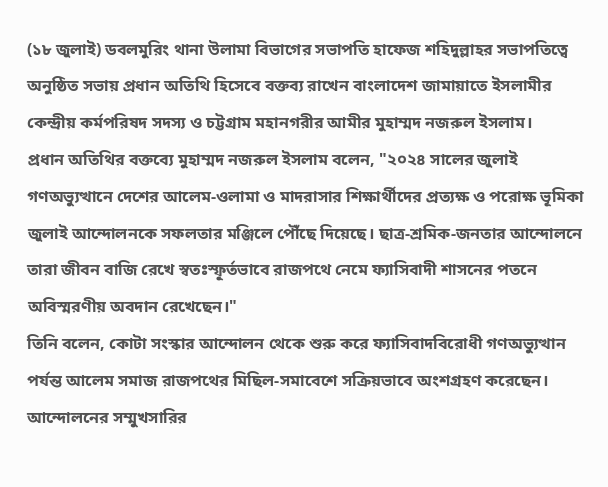(১৮ জুলাই) ডবলমুরিং থানা উলামা বিভাগের সভাপতি হাফেজ শহিদুল্লাহর সভাপতিত্বে অনুষ্ঠিত সভায় প্রধান অতিথি হিসেবে বক্তব্য রাখেন বাংলাদেশ জামায়াতে ইসলামীর কেন্দ্রীয় কর্মপরিষদ সদস্য ও চট্টগ্রাম মহানগরীর আমীর মুহাম্মদ নজরুল ইসলাম।
প্রধান অতিথির বক্তব্যে মুহাম্মদ নজরুল ইসলাম বলেন, "২০২৪ সালের জুলাই গণঅভ্যুত্থানে দেশের আলেম-ওলামা ও মাদরাসার শিক্ষার্থীদের প্রত্যক্ষ ও পরোক্ষ ভূমিকা জুলাই আন্দোলনকে সফলতার মঞ্জিলে পৌঁছে দিয়েছে। ছাত্র-শ্রমিক-জনতার আন্দোলনে তারা জীবন বাজি রেখে স্বতঃস্ফূর্তভাবে রাজপথে নেমে ফ্যাসিবাদী শাসনের পতনে অবিস্মরণীয় অবদান রেখেছেন।"
তিনি বলেন, কোটা সংস্কার আন্দোলন থেকে শুরু করে ফ্যাসিবাদবিরোধী গণঅভ্যুত্থান পর্যন্ত আলেম সমাজ রাজপথের মিছিল-সমাবেশে সক্রিয়ভাবে অংশগ্রহণ করেছেন। আন্দোলনের সম্মুখসারির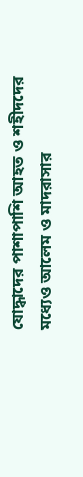যোদ্ধাদের পাশাপাশি আহত ও শহীদদের মধ্যেও আলেম ও মাদরাসার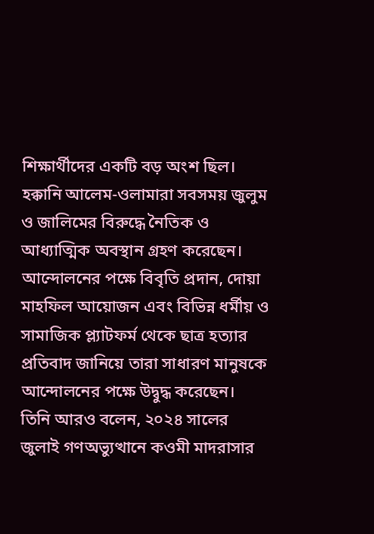শিক্ষার্থীদের একটি বড় অংশ ছিল। হক্কানি আলেম-ওলামারা সবসময় জুলুম ও জালিমের বিরুদ্ধে নৈতিক ও আধ্যাত্মিক অবস্থান গ্রহণ করেছেন। আন্দোলনের পক্ষে বিবৃতি প্রদান, দোয়া মাহফিল আয়োজন এবং বিভিন্ন ধর্মীয় ও সামাজিক প্ল্যাটফর্ম থেকে ছাত্র হত্যার প্রতিবাদ জানিয়ে তারা সাধারণ মানুষকে আন্দোলনের পক্ষে উদ্বুদ্ধ করেছেন।
তিনি আরও বলেন, ২০২৪ সালের জুলাই গণঅভ্যুত্থানে কওমী মাদরাসার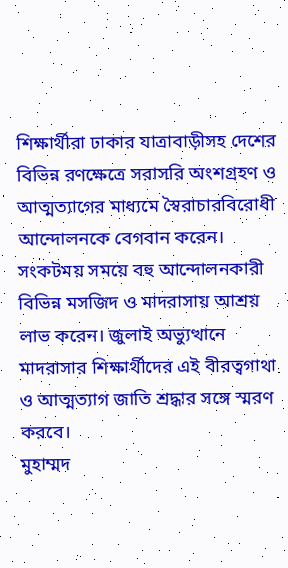শিক্ষার্থীরা ঢাকার যাত্রাবাড়ীসহ দেশের বিভিন্ন রণক্ষেত্রে সরাসরি অংশগ্রহণ ও আত্মত্যাগের মাধ্যমে স্বৈরাচারবিরোধী আন্দোলনকে বেগবান করেন। সংকটময় সময়ে বহু আন্দোলনকারী বিভিন্ন মসজিদ ও মাদরাসায় আশ্রয় লাভ করেন। জুলাই অভ্যুত্থানে মাদরাসার শিক্ষার্থীদের এই বীরত্বগাথা ও আত্মত্যাগ জাতি শ্রদ্ধার সঙ্গে স্মরণ করবে।
মুহাম্মদ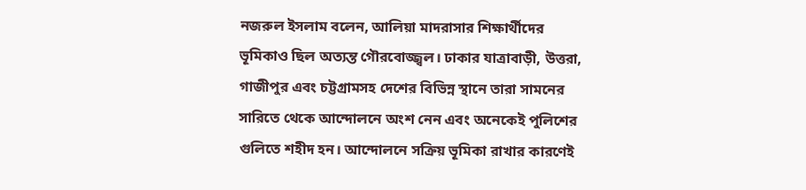নজরুল ইসলাম বলেন, আলিয়া মাদরাসার শিক্ষার্থীদের ভূমিকাও ছিল অত্যন্ত গৌরবোজ্জ্বল। ঢাকার যাত্রাবাড়ী, উত্তরা, গাজীপুর এবং চট্টগ্রামসহ দেশের বিভিন্ন স্থানে তারা সামনের সারিতে থেকে আন্দোলনে অংশ নেন এবং অনেকেই পুলিশের গুলিতে শহীদ হন। আন্দোলনে সক্রিয় ভূমিকা রাখার কারণেই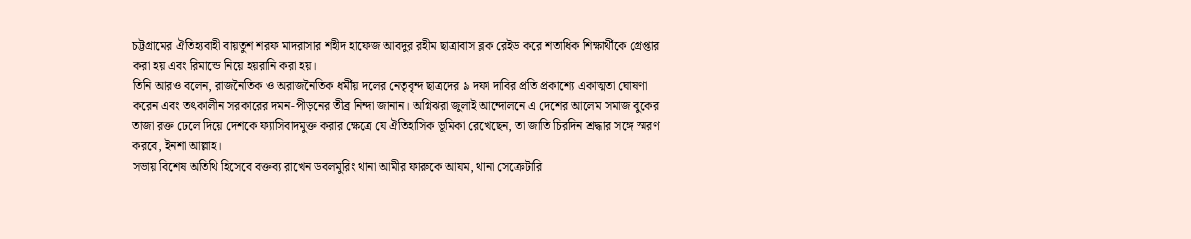চট্টগ্রামের ঐতিহ্যবাহী বায়তুশ শরফ মাদরাসার শহীদ হাফেজ আবদুর রহীম ছাত্রাবাস ব্লক রেইড করে শতাধিক শিক্ষার্থীকে গ্রেপ্তার করা হয় এবং রিমান্ডে নিয়ে হয়রানি করা হয়।
তিনি আরও বলেন, রাজনৈতিক ও অরাজনৈতিক ধর্মীয় দলের নেতৃবৃন্দ ছাত্রদের ৯ দফা দাবির প্রতি প্রকাশ্যে একাত্মতা ঘোষণা করেন এবং তৎকালীন সরকারের দমন-পীড়নের তীব্র নিন্দা জানান। অগ্নিঝরা জুলাই আন্দোলনে এ দেশের আলেম সমাজ বুকের তাজা রক্ত ঢেলে দিয়ে দেশকে ফ্যাসিবাদমুক্ত করার ক্ষেত্রে যে ঐতিহাসিক ভূমিকা রেখেছেন, তা জাতি চিরদিন শ্রদ্ধার সঙ্গে স্মরণ করবে, ইনশা আল্লাহ।
সভায় বিশেষ অতিথি হিসেবে বক্তব্য রাখেন ডবলমুরিং থানা আমীর ফারুকে আযম, থানা সেক্রেটারি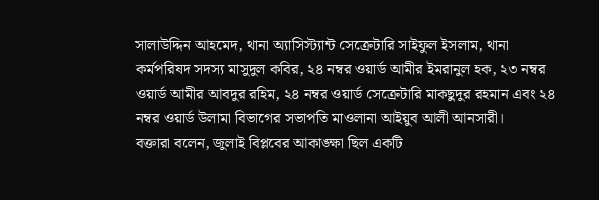সালাউদ্দিন আহমেদ, থানা অ্যাসিস্ট্যান্ট সেক্রেটারি সাইফুল ইসলাম, থানা কর্মপরিষদ সদস্য মাসুদুল কবির, ২৪ নম্বর ওয়ার্ড আমীর ইমরানুল হক, ২৩ নম্বর ওয়ার্ড আমীর আবদুর রহিম, ২৪ নম্বর ওয়ার্ড সেক্রেটারি মাকছুদুর রহমান এবং ২৪ নম্বর ওয়ার্ড উলামা বিভাগের সভাপতি মাওলানা আইয়ুব আলী আনসারী।
বক্তারা বলেন, জুলাই বিপ্লবের আকাঙ্ক্ষা ছিল একটি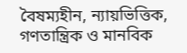বৈষম্যহীন, ন্যায়ভিত্তিক, গণতান্ত্রিক ও মানবিক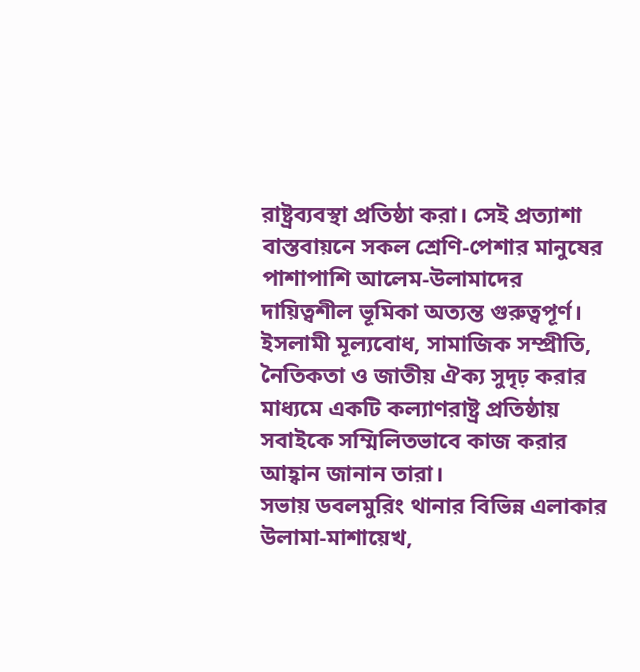রাষ্ট্রব্যবস্থা প্রতিষ্ঠা করা। সেই প্রত্যাশা বাস্তবায়নে সকল শ্রেণি-পেশার মানুষের পাশাপাশি আলেম-উলামাদের দায়িত্বশীল ভূমিকা অত্যন্ত গুরুত্বপূর্ণ। ইসলামী মূল্যবোধ, সামাজিক সম্প্রীতি, নৈতিকতা ও জাতীয় ঐক্য সুদৃঢ় করার মাধ্যমে একটি কল্যাণরাষ্ট্র প্রতিষ্ঠায় সবাইকে সম্মিলিতভাবে কাজ করার আহ্বান জানান তারা।
সভায় ডবলমুরিং থানার বিভিন্ন এলাকার উলামা-মাশায়েখ,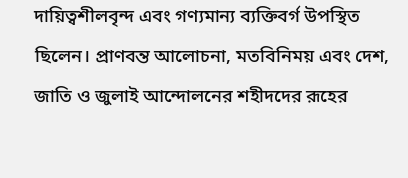দায়িত্বশীলবৃন্দ এবং গণ্যমান্য ব্যক্তিবর্গ উপস্থিত ছিলেন। প্রাণবন্ত আলোচনা, মতবিনিময় এবং দেশ, জাতি ও জুলাই আন্দোলনের শহীদদের রূহের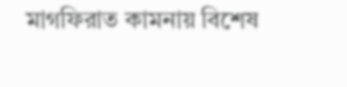মাগফিরাত কামনায় বিশেষ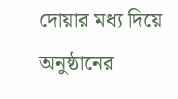দোয়ার মধ্য দিয়ে অনুষ্ঠানের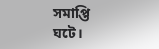সমাপ্তি ঘটে।